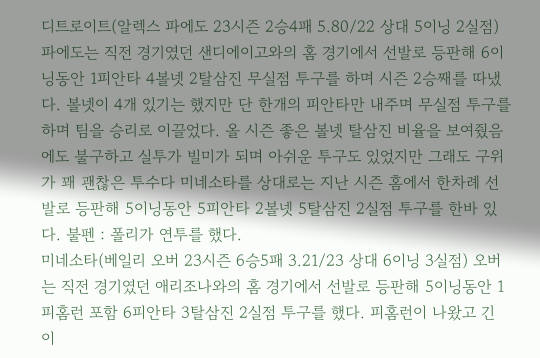디트로이트(알렉스 파에도 23시즌 2승4패 5.80/22 상대 5이닝 2실점) 파에도는 직전 경기였던 샌디에이고와의 홈 경기에서 선발로 등판해 6이닝동안 1피안타 4볼넷 2탈삼진 무실점 투구를 하며 시즌 2승째를 따냈다. 볼넷이 4개 있기는 했지만 단 한개의 피안타만 내주며 무실점 투구를 하며 팀을 승리로 이끌었다. 올 시즌 좋은 볼넷 탈삼진 비율을 보여줬음에도 불구하고 실투가 빌미가 되며 아쉬운 투구도 있었지만 그래도 구위가 꽤 괜찮은 투수다 미네소타를 상대로는 지난 시즌 홈에서 한차례 선발로 등판해 5이닝동안 5피안타 2볼넷 5탈삼진 2실점 투구를 한바 있다. 불펜 : 폴리가 연투를 했다.
미네소타(베일리 오버 23시즌 6승5패 3.21/23 상대 6이닝 3실점) 오버는 직전 경기였던 애리조나와의 홈 경기에서 선발로 등판해 5이닝동안 1피홈런 포함 6피안타 3탈삼진 2실점 투구를 했다. 피홈런이 나왔고 긴 이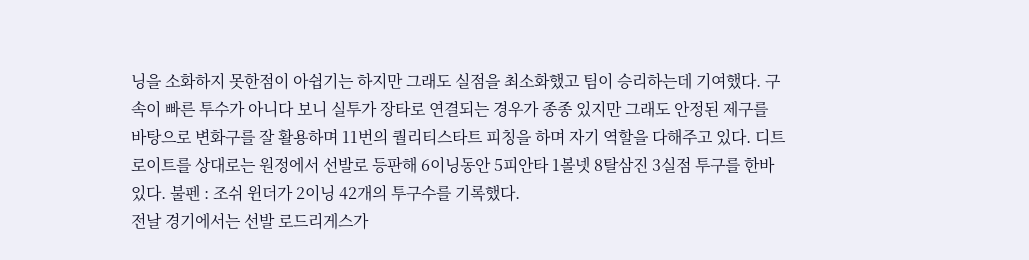닝을 소화하지 못한점이 아쉽기는 하지만 그래도 실점을 최소화했고 팀이 승리하는데 기여했다. 구속이 빠른 투수가 아니다 보니 실투가 장타로 연결되는 경우가 종종 있지만 그래도 안정된 제구를 바탕으로 변화구를 잘 활용하며 11번의 퀄리티스타트 피칭을 하며 자기 역할을 다해주고 있다. 디트로이트를 상대로는 원정에서 선발로 등판해 6이닝동안 5피안타 1볼넷 8탈삼진 3실점 투구를 한바 있다. 불펜 : 조쉬 윈더가 2이닝 42개의 투구수를 기록했다.
전날 경기에서는 선발 로드리게스가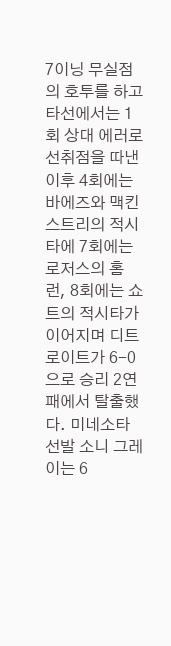7이닝 무실점의 호투를 하고 타선에서는 1회 상대 에러로 선취점을 따낸 이후 4회에는 바에즈와 맥킨스트리의 적시타에 7회에는 로저스의 홈런, 8회에는 쇼트의 적시타가 이어지며 디트로이트가 6-0으로 승리 2연패에서 탈출했다. 미네소타 선발 소니 그레이는 6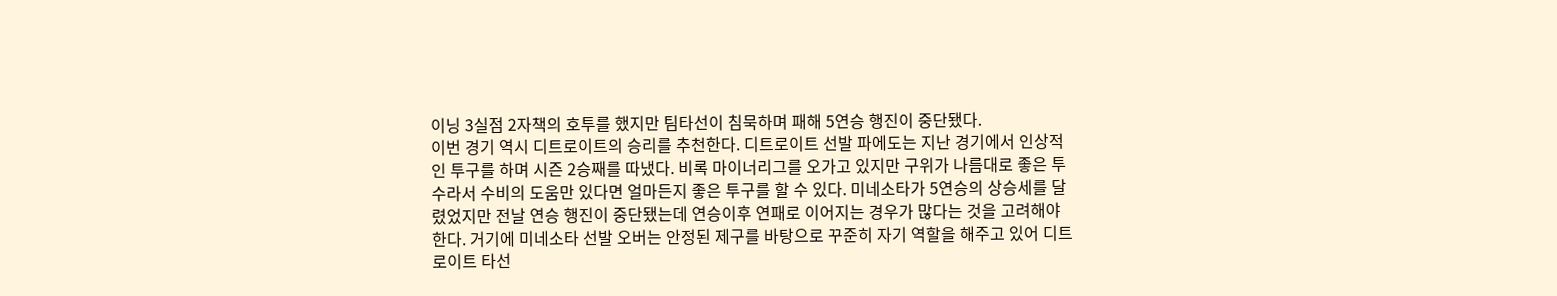이닝 3실점 2자책의 호투를 했지만 팀타선이 침묵하며 패해 5연승 행진이 중단됐다.
이번 경기 역시 디트로이트의 승리를 추천한다. 디트로이트 선발 파에도는 지난 경기에서 인상적인 투구를 하며 시즌 2승째를 따냈다. 비록 마이너리그를 오가고 있지만 구위가 나름대로 좋은 투수라서 수비의 도움만 있다면 얼마든지 좋은 투구를 할 수 있다. 미네소타가 5연승의 상승세를 달렸었지만 전날 연승 행진이 중단됐는데 연승이후 연패로 이어지는 경우가 많다는 것을 고려해야 한다. 거기에 미네소타 선발 오버는 안정된 제구를 바탕으로 꾸준히 자기 역할을 해주고 있어 디트로이트 타선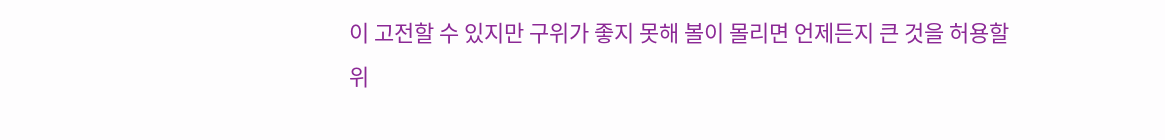이 고전할 수 있지만 구위가 좋지 못해 볼이 몰리면 언제든지 큰 것을 허용할 위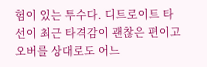험이 있는 투수다. 디트로이트 타선이 최근 타격감이 괜찮은 편이고 오버를 상대로도 어느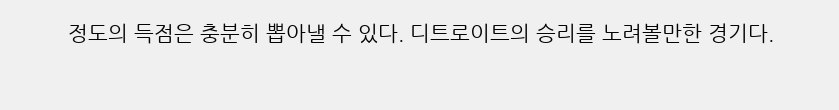정도의 득점은 충분히 뽑아낼 수 있다. 디트로이트의 승리를 노려볼만한 경기다.